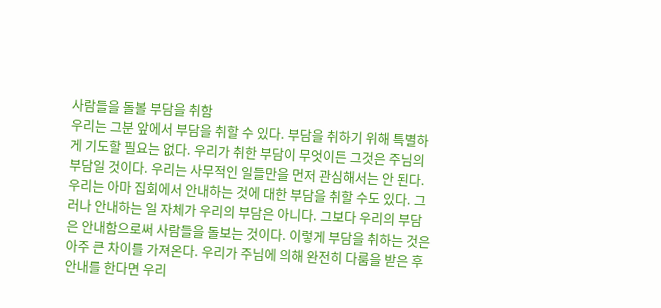사람들을 돌볼 부담을 취함
우리는 그분 앞에서 부담을 취할 수 있다. 부담을 취하기 위해 특별하게 기도할 필요는 없다. 우리가 취한 부담이 무엇이든 그것은 주님의 부담일 것이다. 우리는 사무적인 일들만을 먼저 관심해서는 안 된다. 우리는 아마 집회에서 안내하는 것에 대한 부담을 취할 수도 있다. 그러나 안내하는 일 자체가 우리의 부담은 아니다. 그보다 우리의 부담은 안내함으로써 사람들을 돌보는 것이다. 이렇게 부담을 취하는 것은 아주 큰 차이를 가져온다. 우리가 주님에 의해 완전히 다룸을 받은 후 안내를 한다면 우리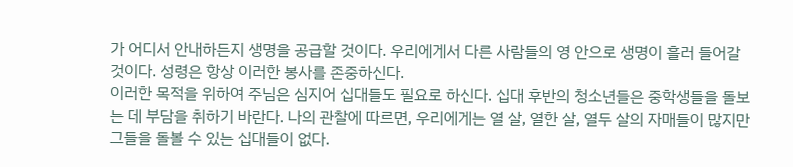가 어디서 안내하든지 생명을 공급할 것이다. 우리에게서 다른 사람들의 영 안으로 생명이 흘러 들어갈 것이다. 성령은 항상 이러한 봉사를 존중하신다.
이러한 목적을 위하여 주님은 심지어 십대들도 필요로 하신다. 십대 후반의 청소년들은 중학생들을 돌보는 데 부담을 취하기 바란다. 나의 관찰에 따르면, 우리에게는 열 살, 열한 살, 열두 살의 자매들이 많지만 그들을 돌볼 수 있는 십대들이 없다.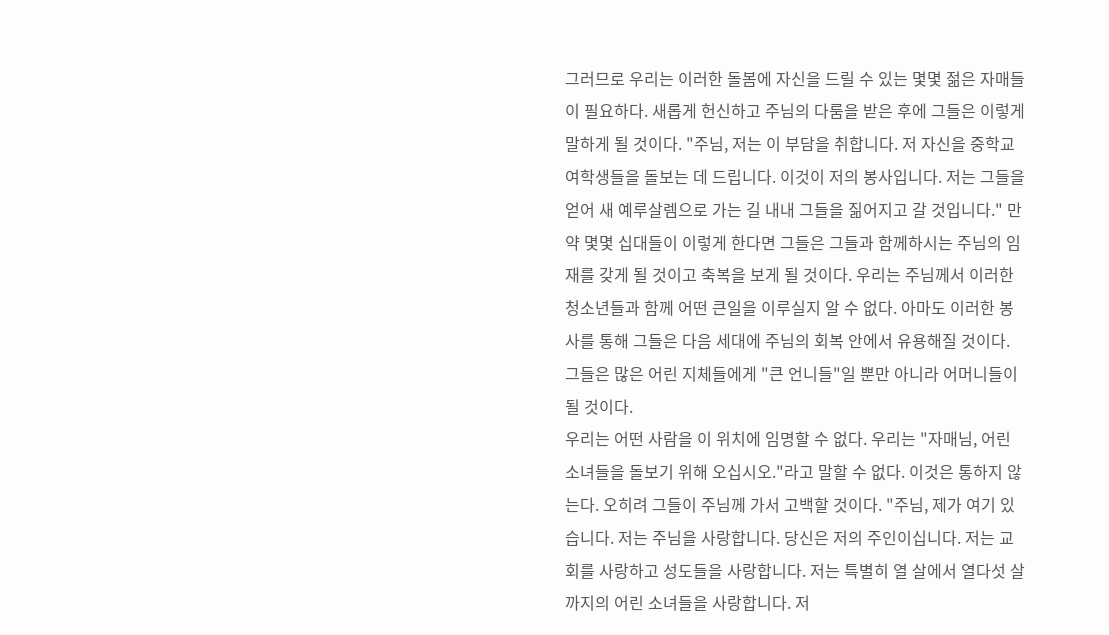그러므로 우리는 이러한 돌봄에 자신을 드릴 수 있는 몇몇 젊은 자매들이 필요하다. 새롭게 헌신하고 주님의 다룸을 받은 후에 그들은 이렇게 말하게 될 것이다. "주님, 저는 이 부담을 취합니다. 저 자신을 중학교 여학생들을 돌보는 데 드립니다. 이것이 저의 봉사입니다. 저는 그들을 얻어 새 예루살렘으로 가는 길 내내 그들을 짊어지고 갈 것입니다." 만약 몇몇 십대들이 이렇게 한다면 그들은 그들과 함께하시는 주님의 임재를 갖게 될 것이고 축복을 보게 될 것이다. 우리는 주님께서 이러한 청소년들과 함께 어떤 큰일을 이루실지 알 수 없다. 아마도 이러한 봉사를 통해 그들은 다음 세대에 주님의 회복 안에서 유용해질 것이다. 그들은 많은 어린 지체들에게 "큰 언니들"일 뿐만 아니라 어머니들이 될 것이다.
우리는 어떤 사람을 이 위치에 임명할 수 없다. 우리는 "자매님, 어린 소녀들을 돌보기 위해 오십시오."라고 말할 수 없다. 이것은 통하지 않는다. 오히려 그들이 주님께 가서 고백할 것이다. "주님, 제가 여기 있습니다. 저는 주님을 사랑합니다. 당신은 저의 주인이십니다. 저는 교회를 사랑하고 성도들을 사랑합니다. 저는 특별히 열 살에서 열다섯 살까지의 어린 소녀들을 사랑합니다. 저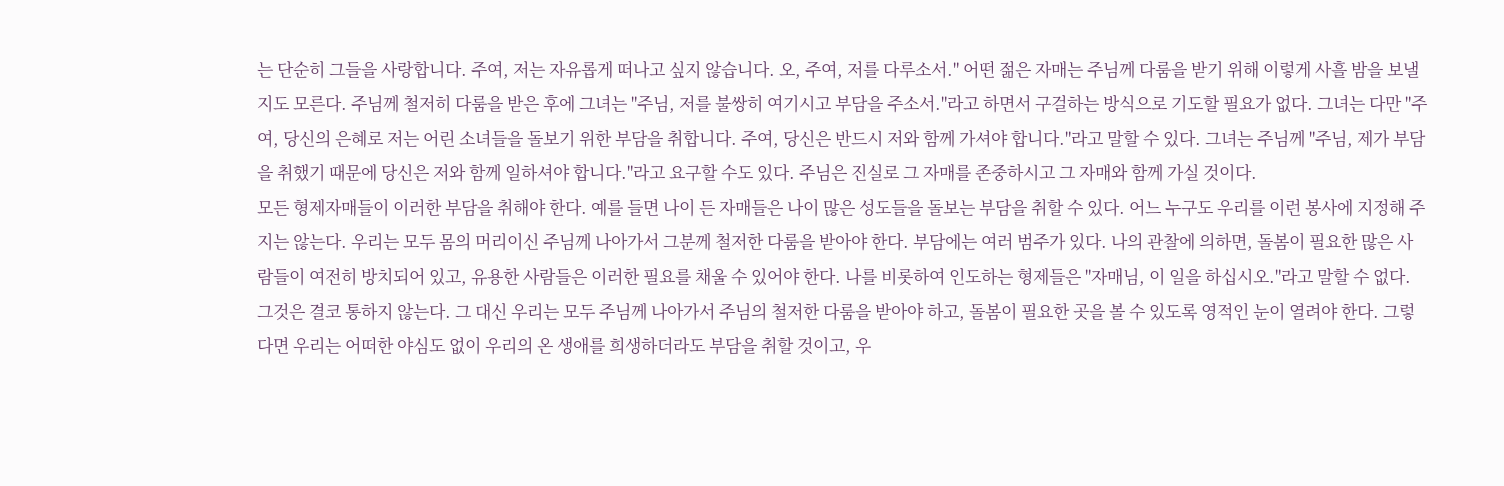는 단순히 그들을 사랑합니다. 주여, 저는 자유롭게 떠나고 싶지 않습니다. 오, 주여, 저를 다루소서." 어떤 젊은 자매는 주님께 다룸을 받기 위해 이렇게 사흘 밤을 보낼지도 모른다. 주님께 철저히 다룸을 받은 후에 그녀는 "주님, 저를 불쌍히 여기시고 부담을 주소서."라고 하면서 구걸하는 방식으로 기도할 필요가 없다. 그녀는 다만 "주여, 당신의 은혜로 저는 어린 소녀들을 돌보기 위한 부담을 취합니다. 주여, 당신은 반드시 저와 함께 가셔야 합니다."라고 말할 수 있다. 그녀는 주님께 "주님, 제가 부담을 취했기 때문에 당신은 저와 함께 일하셔야 합니다."라고 요구할 수도 있다. 주님은 진실로 그 자매를 존중하시고 그 자매와 함께 가실 것이다.
모든 형제자매들이 이러한 부담을 취해야 한다. 예를 들면 나이 든 자매들은 나이 많은 성도들을 돌보는 부담을 취할 수 있다. 어느 누구도 우리를 이런 봉사에 지정해 주지는 않는다. 우리는 모두 몸의 머리이신 주님께 나아가서 그분께 철저한 다룸을 받아야 한다. 부담에는 여러 범주가 있다. 나의 관찰에 의하면, 돌봄이 필요한 많은 사람들이 여전히 방치되어 있고, 유용한 사람들은 이러한 필요를 채울 수 있어야 한다. 나를 비롯하여 인도하는 형제들은 "자매님, 이 일을 하십시오."라고 말할 수 없다. 그것은 결코 통하지 않는다. 그 대신 우리는 모두 주님께 나아가서 주님의 철저한 다룸을 받아야 하고, 돌봄이 필요한 곳을 볼 수 있도록 영적인 눈이 열려야 한다. 그렇다면 우리는 어떠한 야심도 없이 우리의 온 생애를 희생하더라도 부담을 취할 것이고, 우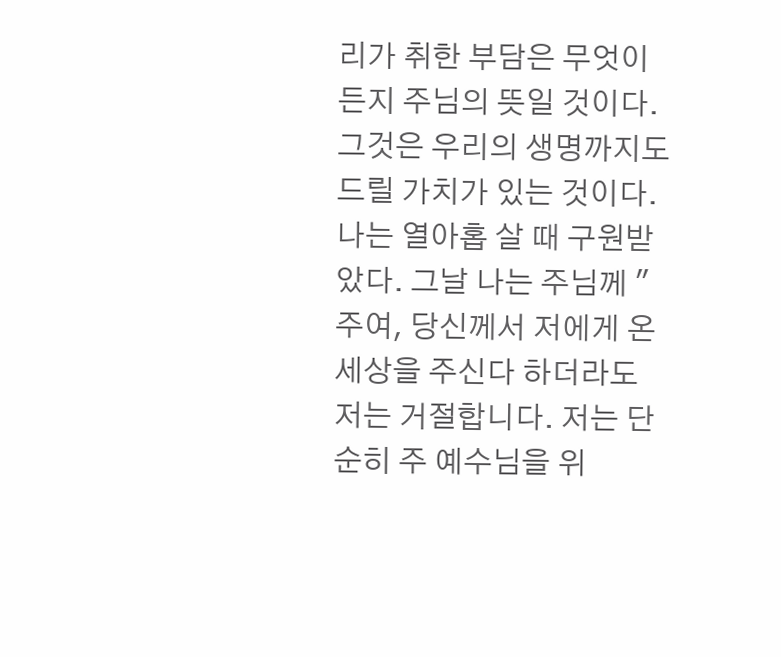리가 취한 부담은 무엇이든지 주님의 뜻일 것이다. 그것은 우리의 생명까지도 드릴 가치가 있는 것이다. 나는 열아홉 살 때 구원받았다. 그날 나는 주님께 "주여, 당신께서 저에게 온 세상을 주신다 하더라도 저는 거절합니다. 저는 단순히 주 예수님을 위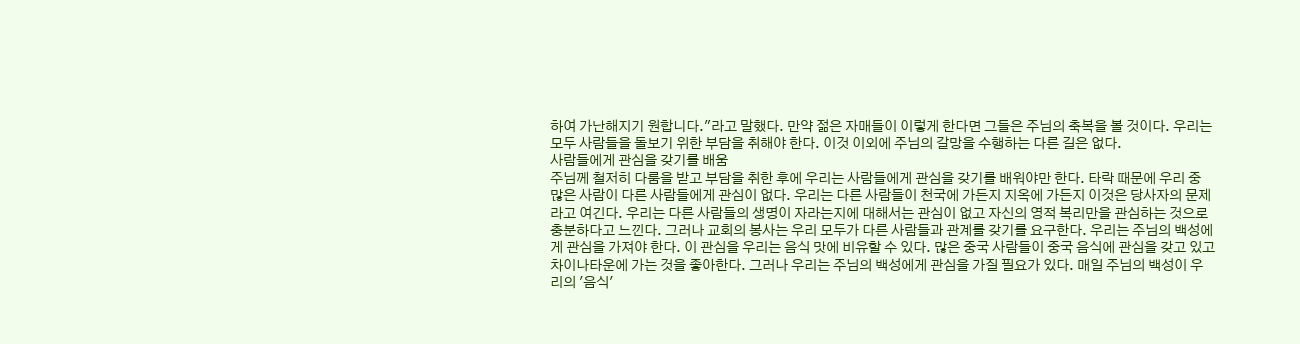하여 가난해지기 원합니다."라고 말했다. 만약 젊은 자매들이 이렇게 한다면 그들은 주님의 축복을 볼 것이다. 우리는 모두 사람들을 돌보기 위한 부담을 취해야 한다. 이것 이외에 주님의 갈망을 수행하는 다른 길은 없다.
사람들에게 관심을 갖기를 배움
주님께 철저히 다룸을 받고 부담을 취한 후에 우리는 사람들에게 관심을 갖기를 배워야만 한다. 타락 때문에 우리 중 많은 사람이 다른 사람들에게 관심이 없다. 우리는 다른 사람들이 천국에 가든지 지옥에 가든지 이것은 당사자의 문제라고 여긴다. 우리는 다른 사람들의 생명이 자라는지에 대해서는 관심이 없고 자신의 영적 복리만을 관심하는 것으로 충분하다고 느낀다. 그러나 교회의 봉사는 우리 모두가 다른 사람들과 관계를 갖기를 요구한다. 우리는 주님의 백성에게 관심을 가져야 한다. 이 관심을 우리는 음식 맛에 비유할 수 있다. 많은 중국 사람들이 중국 음식에 관심을 갖고 있고 차이나타운에 가는 것을 좋아한다. 그러나 우리는 주님의 백성에게 관심을 가질 필요가 있다. 매일 주님의 백성이 우리의 '음식'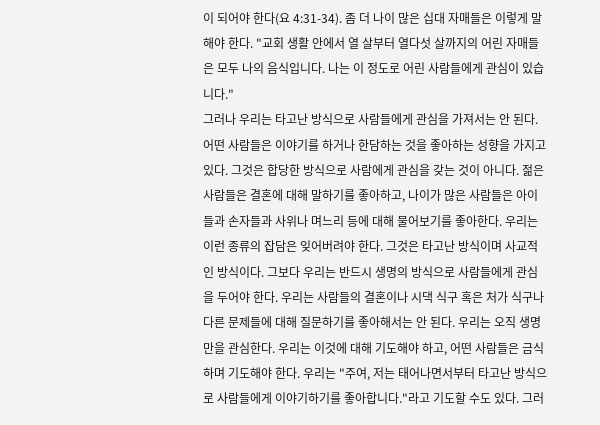이 되어야 한다(요 4:31-34). 좀 더 나이 많은 십대 자매들은 이렇게 말해야 한다. "교회 생활 안에서 열 살부터 열다섯 살까지의 어린 자매들은 모두 나의 음식입니다. 나는 이 정도로 어린 사람들에게 관심이 있습니다."
그러나 우리는 타고난 방식으로 사람들에게 관심을 가져서는 안 된다. 어떤 사람들은 이야기를 하거나 한담하는 것을 좋아하는 성향을 가지고 있다. 그것은 합당한 방식으로 사람에게 관심을 갖는 것이 아니다. 젊은 사람들은 결혼에 대해 말하기를 좋아하고, 나이가 많은 사람들은 아이들과 손자들과 사위나 며느리 등에 대해 물어보기를 좋아한다. 우리는 이런 종류의 잡담은 잊어버려야 한다. 그것은 타고난 방식이며 사교적인 방식이다. 그보다 우리는 반드시 생명의 방식으로 사람들에게 관심을 두어야 한다. 우리는 사람들의 결혼이나 시댁 식구 혹은 처가 식구나 다른 문제들에 대해 질문하기를 좋아해서는 안 된다. 우리는 오직 생명만을 관심한다. 우리는 이것에 대해 기도해야 하고, 어떤 사람들은 금식하며 기도해야 한다. 우리는 "주여, 저는 태어나면서부터 타고난 방식으로 사람들에게 이야기하기를 좋아합니다."라고 기도할 수도 있다. 그러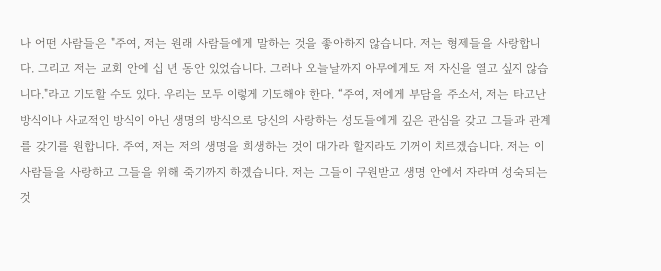나 어떤 사람들은 "주여, 저는 원래 사람들에게 말하는 것을 좋아하지 않습니다. 저는 형제들을 사랑합니다. 그리고 저는 교회 안에 십 년 동안 있었습니다. 그러나 오늘날까지 아무에게도 저 자신을 열고 싶지 않습니다."라고 기도할 수도 있다. 우리는 모두 이렇게 기도해야 한다. “주여, 저에게 부담을 주소서, 저는 타고난 방식이나 사교적인 방식이 아닌 생명의 방식으로 당신의 사랑하는 성도들에게 깊은 관심을 갖고 그들과 관계를 갖기를 원합니다. 주여, 저는 저의 생명을 희생하는 것이 대가라 할지라도 기꺼이 치르겠습니다. 저는 이 사람들을 사랑하고 그들을 위해 죽기까지 하겠습니다. 저는 그들이 구원받고 생명 안에서 자라며 성숙되는 것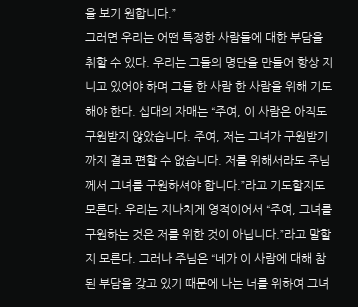을 보기 원합니다.”
그러면 우리는 어떤 특정한 사람들에 대한 부담을 취할 수 있다. 우리는 그들의 명단을 만들어 항상 지니고 있어야 하며 그들 한 사람 한 사람을 위해 기도해야 한다. 십대의 자매는 “주여, 이 사람은 아직도 구원받지 않았습니다. 주여, 저는 그녀가 구원받기까지 결코 편할 수 없습니다. 저를 위해서라도 주님께서 그녀를 구원하셔야 합니다.”라고 기도할지도 모른다. 우리는 지나치게 영적이어서 “주여, 그녀를 구원하는 것은 저를 위한 것이 아닙니다.”라고 말할지 모른다. 그러나 주님은 “네가 이 사람에 대해 참된 부담을 갖고 있기 때문에 나는 너를 위하여 그녀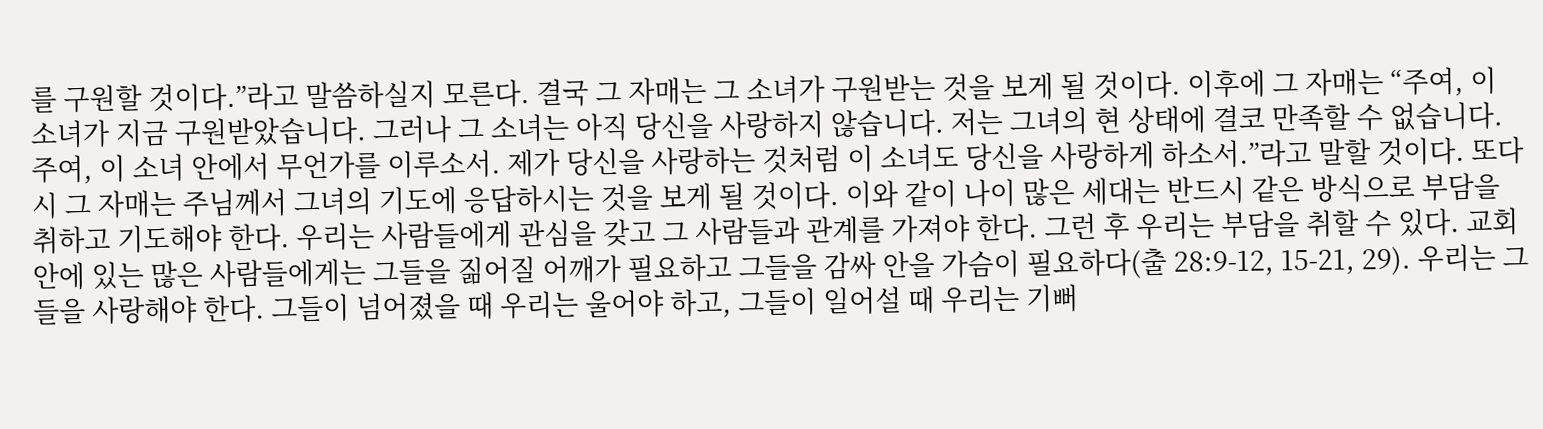를 구원할 것이다.”라고 말씀하실지 모른다. 결국 그 자매는 그 소녀가 구원받는 것을 보게 될 것이다. 이후에 그 자매는 “주여, 이 소녀가 지금 구원받았습니다. 그러나 그 소녀는 아직 당신을 사랑하지 않습니다. 저는 그녀의 현 상태에 결코 만족할 수 없습니다. 주여, 이 소녀 안에서 무언가를 이루소서. 제가 당신을 사랑하는 것처럼 이 소녀도 당신을 사랑하게 하소서.”라고 말할 것이다. 또다시 그 자매는 주님께서 그녀의 기도에 응답하시는 것을 보게 될 것이다. 이와 같이 나이 많은 세대는 반드시 같은 방식으로 부담을 취하고 기도해야 한다. 우리는 사람들에게 관심을 갖고 그 사람들과 관계를 가져야 한다. 그런 후 우리는 부담을 취할 수 있다. 교회 안에 있는 많은 사람들에게는 그들을 짊어질 어깨가 필요하고 그들을 감싸 안을 가슴이 필요하다(출 28:9-12, 15-21, 29). 우리는 그들을 사랑해야 한다. 그들이 넘어졌을 때 우리는 울어야 하고, 그들이 일어설 때 우리는 기뻐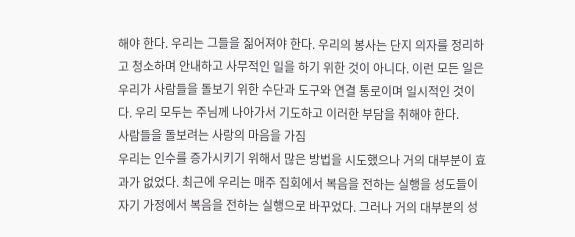해야 한다. 우리는 그들을 짊어져야 한다. 우리의 봉사는 단지 의자를 정리하고 청소하며 안내하고 사무적인 일을 하기 위한 것이 아니다. 이런 모든 일은 우리가 사람들을 돌보기 위한 수단과 도구와 연결 통로이며 일시적인 것이다. 우리 모두는 주님께 나아가서 기도하고 이러한 부담을 취해야 한다.
사람들을 돌보려는 사랑의 마음을 가짐
우리는 인수를 증가시키기 위해서 많은 방법을 시도했으나 거의 대부분이 효과가 없었다. 최근에 우리는 매주 집회에서 복음을 전하는 실행을 성도들이 자기 가정에서 복음을 전하는 실행으로 바꾸었다. 그러나 거의 대부분의 성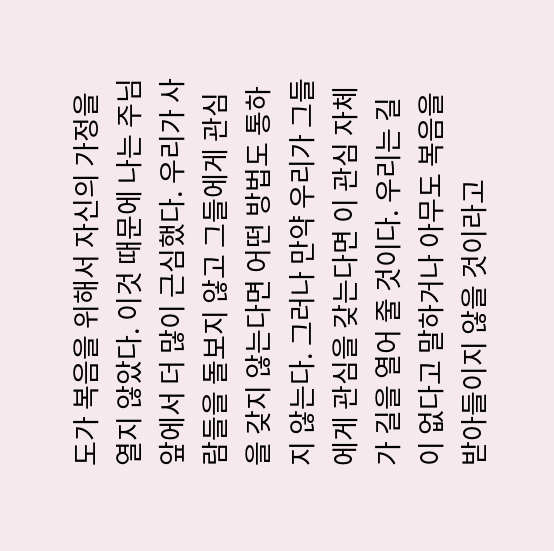도가 복음을 위해서 자신의 가정을 열지 않았다. 이것 때문에 나는 주님 앞에서 더 많이 근심했다. 우리가 사람들을 돌보지 않고 그들에게 관심을 갖지 않는다면 어떤 방법도 통하지 않는다. 그러나 만약 우리가 그들에게 관심을 갖는다면 이 관심 자체가 길을 열어 줄 것이다. 우리는 길이 없다고 말하거나 아무도 복음을 받아들이지 않을 것이라고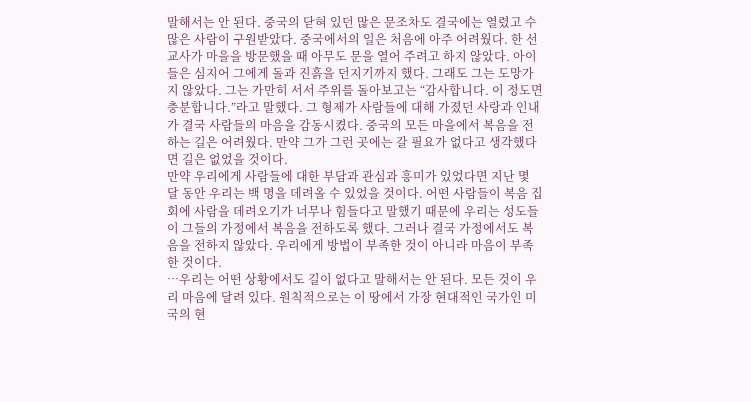말해서는 안 된다. 중국의 닫혀 있던 많은 문조차도 결국에는 열렸고 수많은 사람이 구원받았다. 중국에서의 일은 처음에 아주 어려웠다. 한 선교사가 마을을 방문했을 때 아무도 문을 열어 주려고 하지 않았다. 아이들은 심지어 그에게 돌과 진흙을 던지기까지 했다. 그래도 그는 도망가지 않았다. 그는 가만히 서서 주위를 돌아보고는 “감사합니다. 이 정도면 충분합니다.”라고 말했다. 그 형제가 사람들에 대해 가졌던 사랑과 인내가 결국 사람들의 마음을 감동시켰다. 중국의 모든 마을에서 복음을 전하는 길은 어려웠다. 만약 그가 그런 곳에는 갈 필요가 없다고 생각했다면 길은 없었을 것이다.
만약 우리에게 사람들에 대한 부담과 관심과 흥미가 있었다면 지난 몇 달 동안 우리는 백 명을 데려올 수 있었을 것이다. 어떤 사람들이 복음 집회에 사람을 데려오기가 너무나 힘들다고 말했기 때문에 우리는 성도들이 그들의 가정에서 복음을 전하도록 했다. 그러나 결국 가정에서도 복음을 전하지 않았다. 우리에게 방법이 부족한 것이 아니라 마음이 부족한 것이다.
…우리는 어떤 상황에서도 길이 없다고 말해서는 안 된다. 모든 것이 우리 마음에 달려 있다. 원칙적으로는 이 땅에서 가장 현대적인 국가인 미국의 현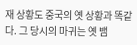재 상황도 중국의 옛 상황과 똑같다. 그 당시의 마귀는 옛 뱀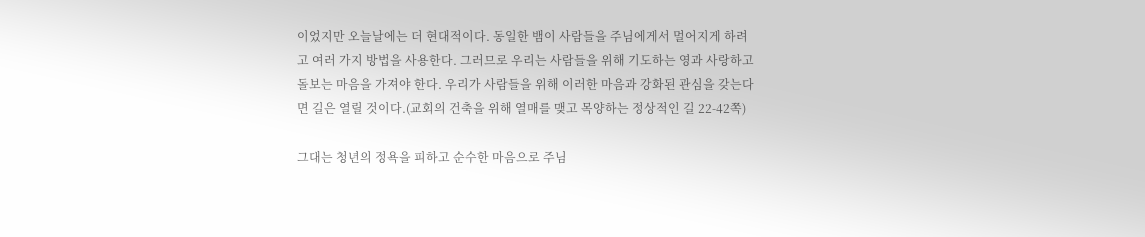이었지만 오늘날에는 더 현대적이다. 동일한 뱀이 사람들을 주님에게서 멀어지게 하려고 여러 가지 방법을 사용한다. 그러므로 우리는 사람들을 위해 기도하는 영과 사랑하고 돌보는 마음을 가져야 한다. 우리가 사람들을 위해 이러한 마음과 강화된 관심을 갖는다면 길은 열릴 것이다.(교회의 건축을 위해 열매를 맺고 목양하는 정상적인 길 22-42쪽)

그대는 청년의 정욕을 피하고 순수한 마음으로 주님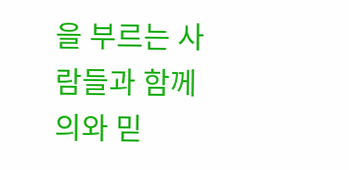을 부르는 사람들과 함께 의와 믿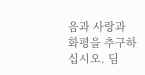음과 사랑과 화평을 추구하십시오. 딤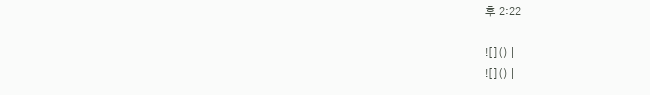후 2:22

![]() |
![]() |